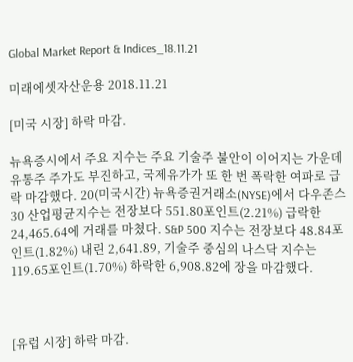Global Market Report & Indices_18.11.21

미래에셋자산운용 2018.11.21

[미국 시장] 하락 마감.

뉴욕증시에서 주요 지수는 주요 기술주 불안이 이어지는 가운데 유통주 주가도 부진하고, 국제유가가 또 한 번 폭락한 여파로 급락 마감했다. 20(미국시간) 뉴욕증권거래소(NYSE)에서 다우존스 30 산업평균지수는 전장보다 551.80포인트(2.21%) 급락한 24,465.64에 거래를 마쳤다. S&P 500 지수는 전장보다 48.84포인트(1.82%) 내린 2,641.89, 기술주 중심의 나스닥 지수는 119.65포인트(1.70%) 하락한 6,908.82에 장을 마감했다.



[유럽 시장] 하락 마감.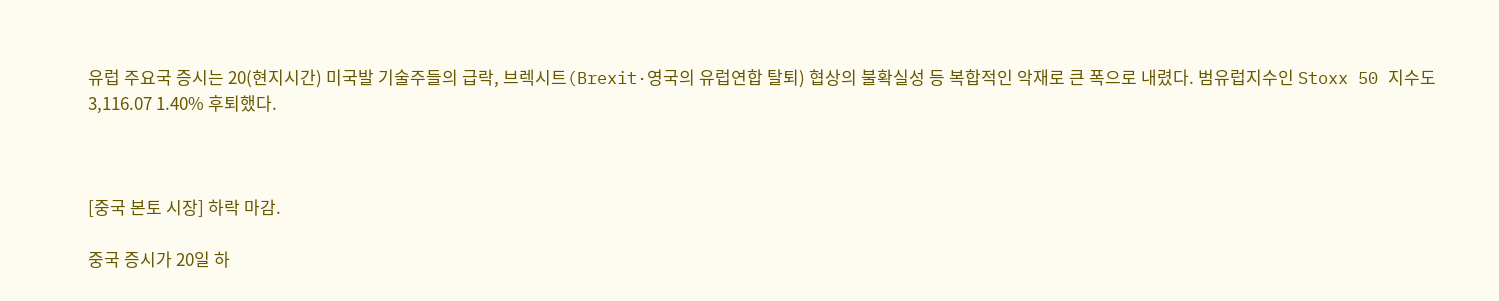유럽 주요국 증시는 20(현지시간) 미국발 기술주들의 급락, 브렉시트(Brexit·영국의 유럽연합 탈퇴) 협상의 불확실성 등 복합적인 악재로 큰 폭으로 내렸다. 범유럽지수인 Stoxx 50 지수도 3,116.07 1.40% 후퇴했다.



[중국 본토 시장] 하락 마감.

중국 증시가 20일 하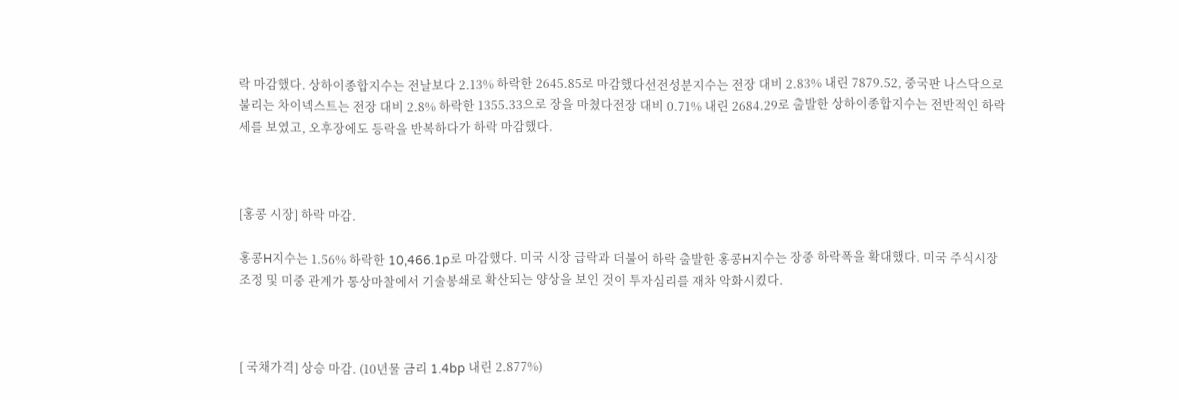락 마감했다. 상하이종합지수는 전날보다 2.13% 하락한 2645.85로 마감했다선전성분지수는 전장 대비 2.83% 내린 7879.52, 중국판 나스닥으로 불리는 차이넥스트는 전장 대비 2.8% 하락한 1355.33으로 장을 마쳤다전장 대비 0.71% 내린 2684.29로 출발한 상하이종합지수는 전반적인 하락세를 보였고, 오후장에도 등락을 반복하다가 하락 마감했다.



[홍콩 시장] 하락 마감.

홍콩H지수는 1.56% 하락한 10,466.1p로 마감했다. 미국 시장 급락과 더불어 하락 출발한 홍콩H지수는 장중 하락폭을 확대했다. 미국 주식시장 조정 및 미중 관계가 통상마찰에서 기술봉쇄로 확산되는 양상을 보인 것이 투자심리를 재차 악화시켰다.



[ 국채가격] 상승 마감. (10년물 금리 1.4bp 내린 2.877%)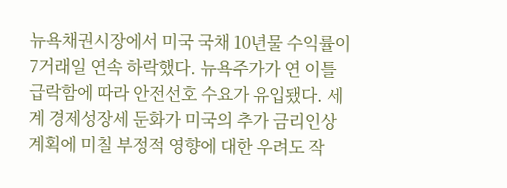뉴욕채권시장에서 미국 국채 10년물 수익률이 7거래일 연속 하락했다. 뉴욕주가가 연 이틀 급락함에 따라 안전선호 수요가 유입됐다. 세계 경제성장세 둔화가 미국의 추가 금리인상 계획에 미칠 부정적 영향에 대한 우려도 작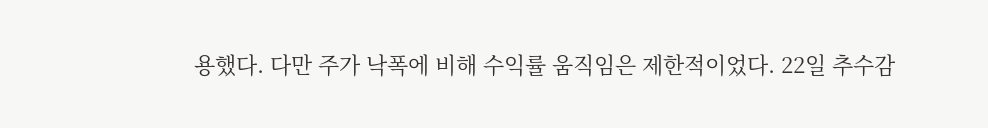용했다. 다만 주가 낙폭에 비해 수익률 움직임은 제한적이었다. 22일 추수감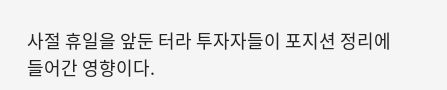사절 휴일을 앞둔 터라 투자자들이 포지션 정리에 들어간 영향이다.